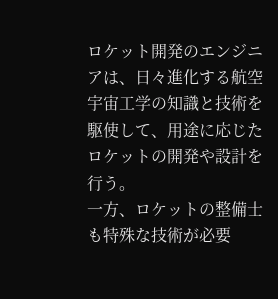ロケット開発のエンジニアは、日々進化する航空宇宙工学の知識と技術を駆使して、用途に応じたロケットの開発や設計を行う。
一方、ロケットの整備士も特殊な技術が必要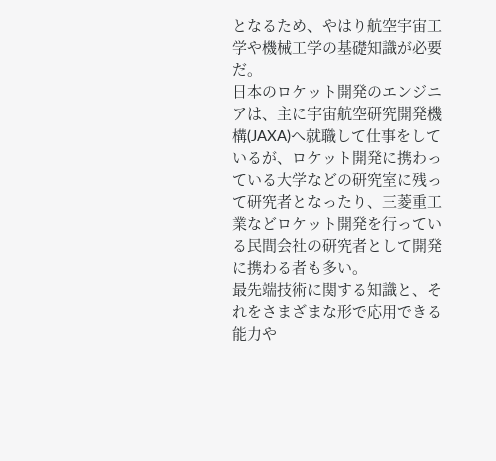となるため、やはり航空宇宙工学や機械工学の基礎知識が必要だ。
日本のロケット開発のエンジニアは、主に宇宙航空研究開発機構(JAXA)へ就職して仕事をしているが、ロケット開発に携わっている大学などの研究室に残って研究者となったり、三菱重工業などロケット開発を行っている民間会社の研究者として開発に携わる者も多い。
最先端技術に関する知識と、それをさまざまな形で応用できる能力や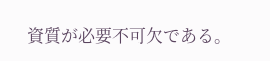資質が必要不可欠である。